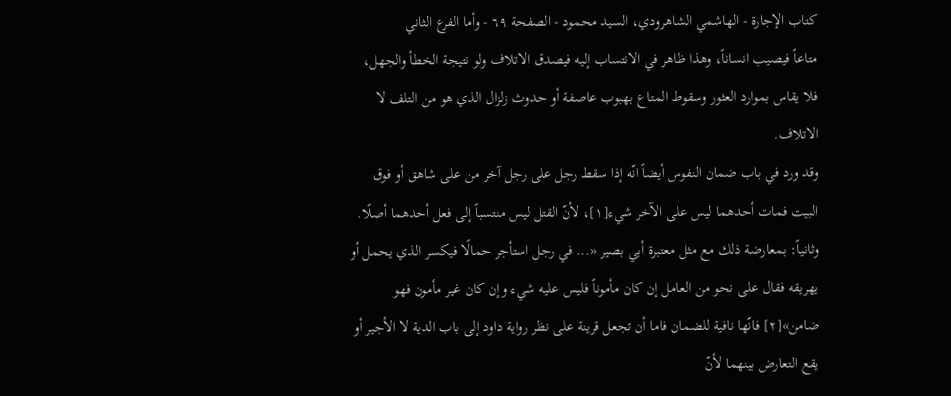كتاب الإجارة - الهاشمي الشاهرودي، السيد محمود - الصفحة ٦٩ - وأما الفرع الثاني
متاعاً فيصيب انساناً، وهذا ظاهر في الانتساب إليه فيصدق الاتلاف ولو نتيجة الخطأ والجهل، فلا يقاس بموارد العثور وسقوط المتاع بهبوب عاصفة أو حدوث زلزال الذي هو من التلف لا الاتلاف.
وقد ورد في باب ضمان النفوس أيضاً انّه إذا سقط رجل على رجل آخر من على شاهق أو فوق البيت فمات أحدهما ليس على الآخر شيء[١]، لأنّ القتل ليس منتسباً إلى فعل أحدهما أصلًا.
وثانياً: بمعارضة ذلك مع مثل معتبرة أبي بصير «... في رجل استأجر حمالًا فيكسر الذي يحمل أو يهريقه فقال على نحو من العامل إن كان مأموناً فليس عليه شيء وإن كان غير مأمون فهو ضامن»[٢] فانّها نافية للضمان فاما أن تجعل قرينة على نظر رواية داود إلى باب الدية لا الأجير أو يقع التعارض بينهما لأنّ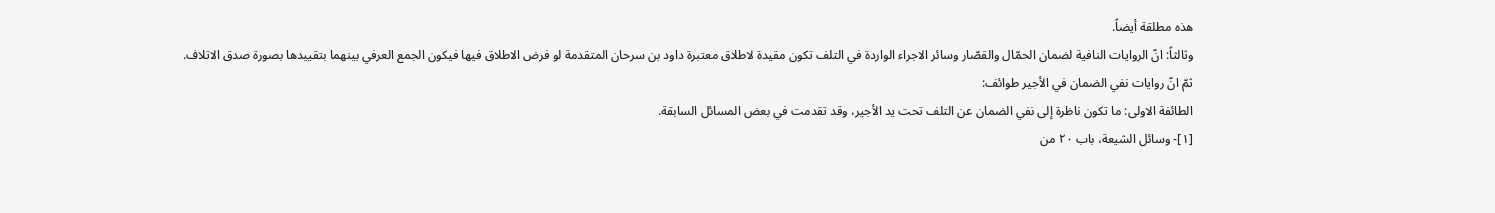هذه مطلقة أيضاً.
وثالثاً: انّ الروايات النافية لضمان الحمّال والقصّار وسائر الاجراء الواردة في التلف تكون مقيدة لاطلاق معتبرة داود بن سرحان المتقدمة لو فرض الاطلاق فيها فيكون الجمع العرفي بينهما بتقييدها بصورة صدق الاتلاف.
ثمّ انّ روايات نفي الضمان في الأجير طوائف:
الطائفة الاولى: ما تكون ناظرة إلى نفي الضمان عن التلف تحت يد الأجير، وقد تقدمت في بعض المسائل السابقة.
[١]- وسائل الشيعة، باب ٢٠ من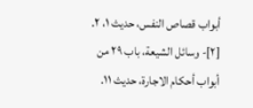أبواب قصاص النفس، حديث ١، ٢.
[٢]- وسائل الشيعة، باب ٢٩ من أبواب أحكام الاجارة، حديث ١١.